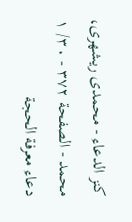كنز الدعاء - محمدی ریشهری، محمد - الصفحة ٣٧٢ - ٣٠/ ١ دعاء معرفة الحجة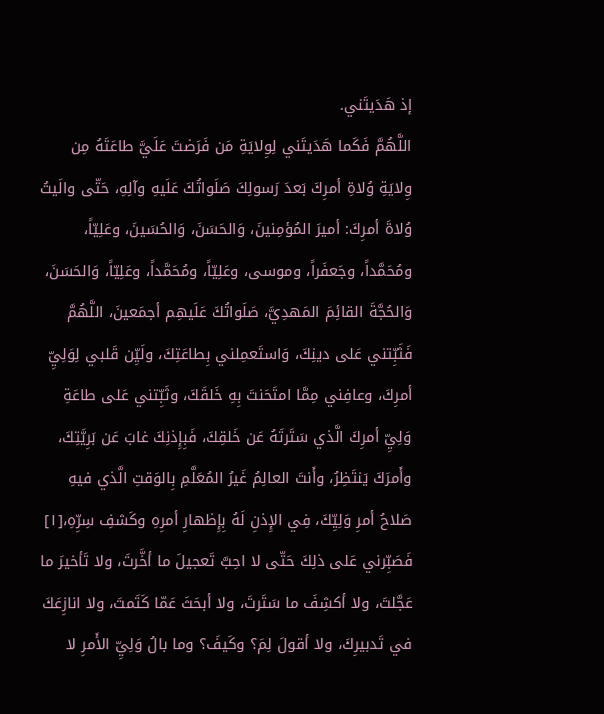إذ هَدَيتَني.
اللَّهُمَّ فَكَما هَدَيتَني لِوِلايَةِ مَن فَرَضتَ عَلَيَّ طاعَتَهُ مِن وِلايَةِ وُلاةِ أمرِكَ بَعدَ رَسولِكَ صَلَواتُكَ عَلَيهِ وآلِهِ، حَتّى والَيتُ وُلاةَ أمرِكَ: أميرَ المُؤمِنينَ، وَالحَسَنَ، وَالحُسَينَ، وعَلِيّاً، ومُحَمَّداً، وجَعفَراً، وموسى، وعَلِيّاً، ومُحَمَّداً، وعَلِيّاً، وَالحَسَنَ، وَالحُجَّةَ القائِمَ المَهدِيَّ، صَلَواتُكَ عَلَيهِم أجمَعينَ، اللَّهُمَّ فَثَبِّتني عَلى دينِكَ، وَاستَعمِلني بِطاعَتِكَ، ولَيِّن قَلبي لِوَلِيِّ أمرِكَ، وعافِني مِمَّا امتَحَنتَ بِهِ خَلقَكَ، وثَبِّتني عَلى طاعَةِ وَلِيِّ أمرِكَ الَّذي سَتَرتَهُ عَن خَلقِكَ، فَبِإِذنِكَ غابَ عَن بَرِيَّتِكَ، وأَمرَكَ يَنتَظِرُ، وأَنتَ العالِمُ غَيرُ المُعَلَّمِ بِالوَقتِ الَّذي فيهِ صَلاحُ أمرِ وَلِيِّكَ، فِي الإِذنِ لَهُ بِإِظهارِ أمرِهِ وكَشفِ سِرِّهِ،[١] فَصَبِّرني عَلى ذلِكَ حَتّى لا احِبَّ تَعجيلَ ما أخَّرتَ، ولا تَأخيرَ ما عَجَّلتَ، ولا أكشِفَ ما سَتَرتَ، ولا أبحَثَ عَمّا كَتَمتَ، ولا انازِعَكَ في تَدبيرِكَ، ولا أقولَ لِمَ؟ وكَيفَ؟ وما بالُ وَلِيِّ الأَمرِ لا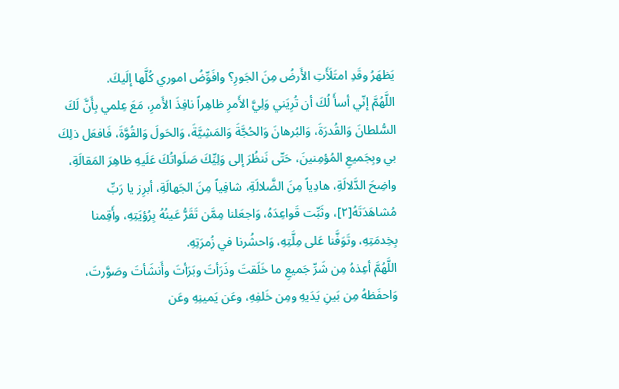يَظهَرُ وقَدِ امتَلَأَتِ الأَرضُ مِنَ الجَورِ؟ وافَوِّضُ اموري كُلَّها إلَيكَ.
اللَّهُمَّ إنّي أسأَ لُكَ أن تُرِيَني وَلِيَّ الأَمرِ ظاهِراً نافِذَ الأَمرِ، مَعَ عِلمي بِأَنَّ لَكَ السُّلطانَ وَالقُدرَةَ، وَالبُرهانَ وَالحُجَّةَ وَالمَشِيَّةَ، وَالحَولَ وَالقُوَّةَ، فَافعَل ذلِكَ بي وبِجَميعِ المُؤمِنينَ، حَتّى نَنظُرَ إلى وَلِيِّكَ صَلَواتُكَ عَلَيهِ ظاهِرَ المَقالَةِ، واضِحَ الدَّلالَةِ، هادِياً مِنَ الضَّلالَةِ، شافِياً مِنَ الجَهالَةِ، أبرِز يا رَبِّ مُشاهَدَتَهُ[٢]، وثَبِّت قَواعِدَهُ، وَاجعَلنا مِمَّن تَقَرُّ عَينُهُ بِرُؤيَتِهِ، وأَقِمنا بِخِدمَتِهِ، وتَوَفَّنا عَلى مِلَّتِهِ، وَاحشُرنا في زُمرَتِهِ.
اللَّهُمَّ أعِذهُ مِن شَرِّ جَميعِ ما خَلَقتَ وذَرَأتَ وبَرَأتَ وأَنشَأتَ وصَوَّرتَ، وَاحفَظهُ مِن بَينِ يَدَيهِ ومِن خَلفِهِ، وعَن يَمينِهِ وعَن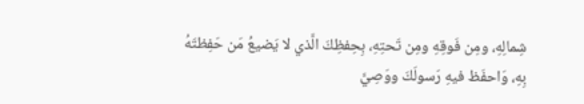شِمالِهِ، ومِن فَوقِهِ ومِن تَحتِهِ، بِحِفظِكَ الَّذي لا يَضيعُ مَن حَفِظتَهُ بِهِ، وَاحفَظ فيهِ رَسولَكَ ووَصِيَّ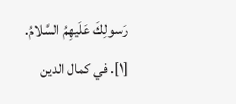رَسولِكَ عَلَيهِمُ السَّلامُ.
[١]. في كمال الدين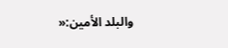والبلد الأمين:«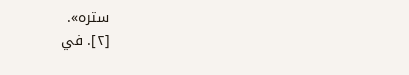ستره».
[٢]. في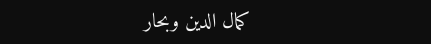كمال الدين وبحار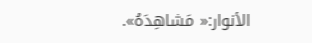الأنوار:« مَشاهِدَهُ».